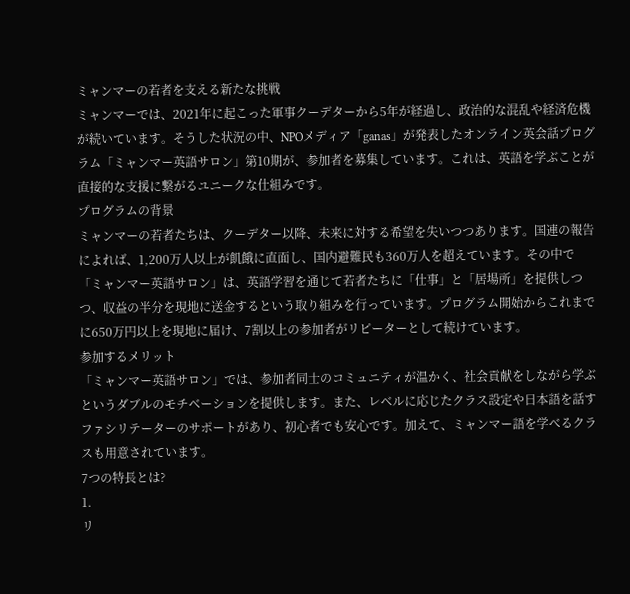ミャンマーの若者を支える新たな挑戦
ミャンマーでは、2021年に起こった軍事クーデターから5年が経過し、政治的な混乱や経済危機が続いています。そうした状況の中、NPOメディア「ganas」が発表したオンライン英会話プログラム「ミャンマー英語サロン」第10期が、参加者を募集しています。これは、英語を学ぶことが直接的な支援に繋がるユニークな仕組みです。
プログラムの背景
ミャンマーの若者たちは、クーデター以降、未来に対する希望を失いつつあります。国連の報告によれば、1,200万人以上が飢餓に直面し、国内避難民も360万人を超えています。その中で「ミャンマー英語サロン」は、英語学習を通じて若者たちに「仕事」と「居場所」を提供しつつ、収益の半分を現地に送金するという取り組みを行っています。プログラム開始からこれまでに650万円以上を現地に届け、7割以上の参加者がリピーターとして続けています。
参加するメリット
「ミャンマー英語サロン」では、参加者同士のコミュニティが温かく、社会貢献をしながら学ぶというダブルのモチベーションを提供します。また、レベルに応じたクラス設定や日本語を話すファシリテーターのサポートがあり、初心者でも安心です。加えて、ミャンマー語を学べるクラスも用意されています。
7つの特長とは?
1.
リ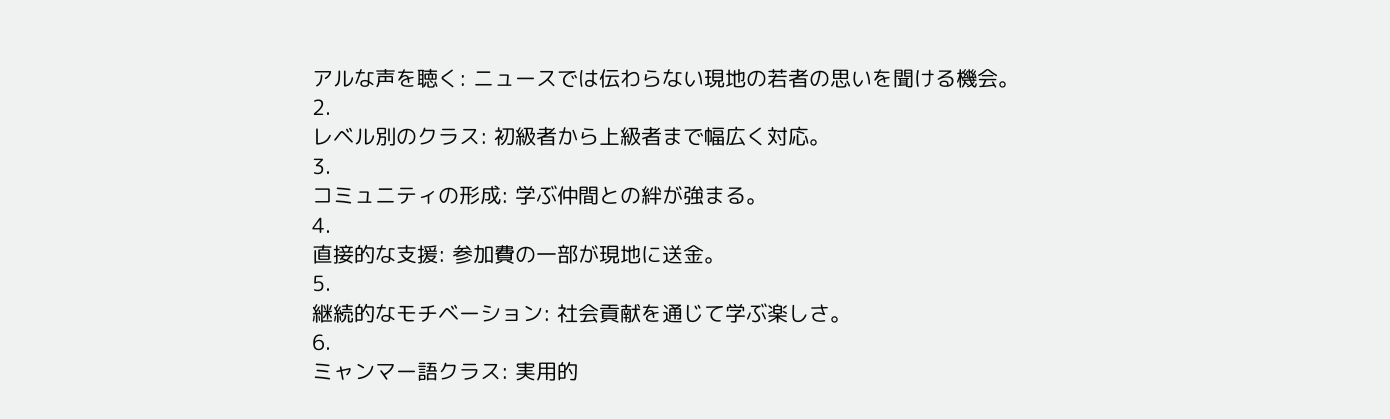アルな声を聴く: ニュースでは伝わらない現地の若者の思いを聞ける機会。
2.
レベル別のクラス: 初級者から上級者まで幅広く対応。
3.
コミュニティの形成: 学ぶ仲間との絆が強まる。
4.
直接的な支援: 参加費の一部が現地に送金。
5.
継続的なモチベーション: 社会貢献を通じて学ぶ楽しさ。
6.
ミャンマー語クラス: 実用的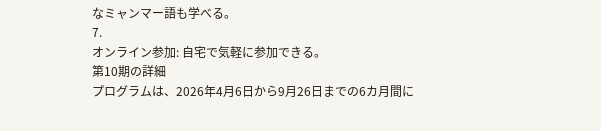なミャンマー語も学べる。
7.
オンライン参加: 自宅で気軽に参加できる。
第10期の詳細
プログラムは、2026年4月6日から9月26日までの6カ月間に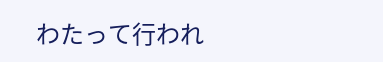わたって行われ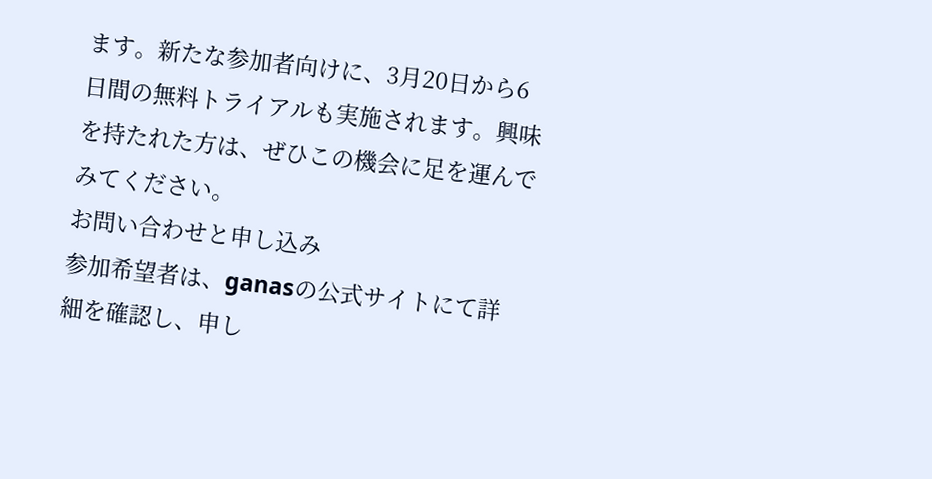ます。新たな参加者向けに、3月20日から6日間の無料トライアルも実施されます。興味を持たれた方は、ぜひこの機会に足を運んでみてください。
お問い合わせと申し込み
参加希望者は、ganasの公式サイトにて詳細を確認し、申し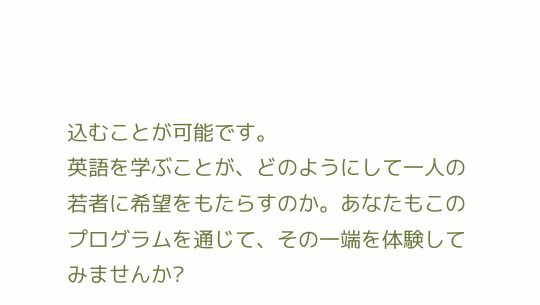込むことが可能です。
英語を学ぶことが、どのようにして一人の若者に希望をもたらすのか。あなたもこのプログラムを通じて、その一端を体験してみませんか?